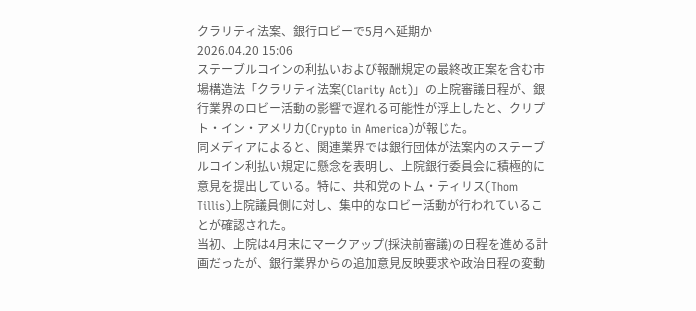クラリティ法案、銀行ロビーで5月へ延期か
2026.04.20 15:06
ステーブルコインの利払いおよび報酬規定の最終改正案を含む市場構造法「クラリティ法案(Clarity Act)」の上院審議日程が、銀行業界のロビー活動の影響で遅れる可能性が浮上したと、クリプト・イン・アメリカ(Crypto in America)が報じた。
同メディアによると、関連業界では銀行団体が法案内のステーブルコイン利払い規定に懸念を表明し、上院銀行委員会に積極的に意見を提出している。特に、共和党のトム・ティリス(Thom Tillis)上院議員側に対し、集中的なロビー活動が行われていることが確認された。
当初、上院は4月末にマークアップ(採決前審議)の日程を進める計画だったが、銀行業界からの追加意見反映要求や政治日程の変動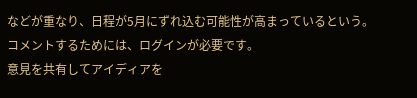などが重なり、日程が5月にずれ込む可能性が高まっているという。
コメントするためには、ログインが必要です。
意見を共有してアイディアを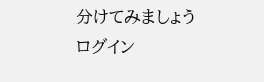分けてみましょう
ログイン